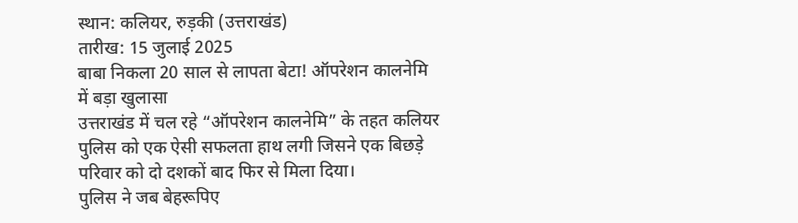स्थान: कलियर, रुड़की (उत्तराखंड)
तारीख: 15 जुलाई 2025
बाबा निकला 20 साल से लापता बेटा! ऑपरेशन कालनेमि में बड़ा खुलासा
उत्तराखंड में चल रहे “ऑपरेशन कालनेमि” के तहत कलियर पुलिस को एक ऐसी सफलता हाथ लगी जिसने एक बिछड़े परिवार को दो दशकों बाद फिर से मिला दिया।
पुलिस ने जब बेहरूपिए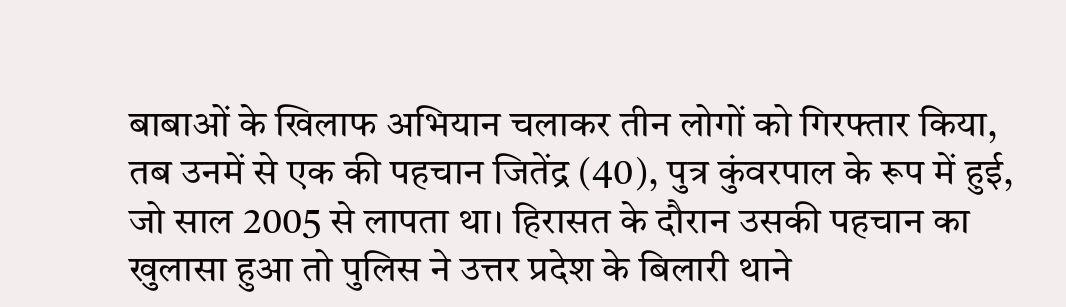बाबाओं के खिलाफ अभियान चलाकर तीन लोगों को गिरफ्तार किया, तब उनमें से एक की पहचान जितेंद्र (40), पुत्र कुंवरपाल के रूप में हुई, जो साल 2005 से लापता था। हिरासत के दौरान उसकी पहचान का खुलासा हुआ तो पुलिस ने उत्तर प्रदेश के बिलारी थाने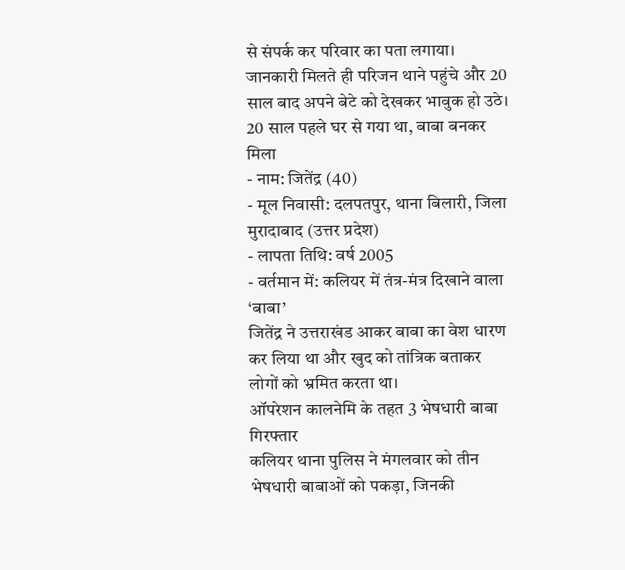से संपर्क कर परिवार का पता लगाया। जानकारी मिलते ही परिजन थाने पहुंचे और 20 साल बाद अपने बेटे को देखकर भावुक हो उठे।
20 साल पहले घर से गया था, बाबा बनकर मिला
- नाम: जितेंद्र (40)
- मूल निवासी: दलपतपुर, थाना बिलारी, जिला मुरादाबाद (उत्तर प्रदेश)
- लापता तिथि: वर्ष 2005
- वर्तमान में: कलियर में तंत्र-मंत्र दिखाने वाला ‘बाबा’
जितेंद्र ने उत्तराखंड आकर बाबा का वेश धारण कर लिया था और खुद को तांत्रिक बताकर लोगों को भ्रमित करता था।
ऑपरेशन कालनेमि के तहत 3 भेषधारी बाबा गिरफ्तार
कलियर थाना पुलिस ने मंगलवार को तीन भेषधारी बाबाओं को पकड़ा, जिनकी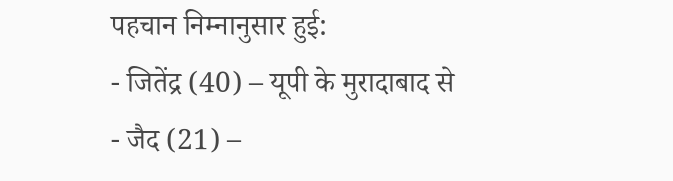पहचान निम्नानुसार हुई:
- जितेंद्र (40) – यूपी के मुरादाबाद से
- जैद (21) –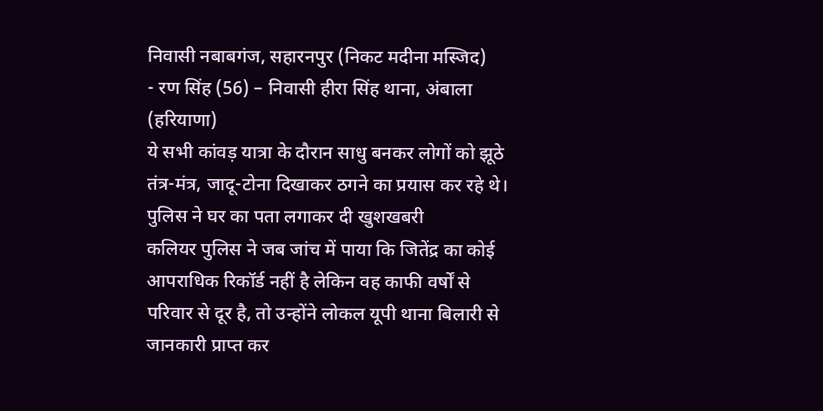निवासी नबाबगंज, सहारनपुर (निकट मदीना मस्जिद)
- रण सिंह (56) – निवासी हीरा सिंह थाना, अंबाला (हरियाणा)
ये सभी कांवड़ यात्रा के दौरान साधु बनकर लोगों को झूठे तंत्र-मंत्र, जादू-टोना दिखाकर ठगने का प्रयास कर रहे थे।
पुलिस ने घर का पता लगाकर दी खुशखबरी
कलियर पुलिस ने जब जांच में पाया कि जितेंद्र का कोई आपराधिक रिकॉर्ड नहीं है लेकिन वह काफी वर्षों से परिवार से दूर है, तो उन्होंने लोकल यूपी थाना बिलारी से जानकारी प्राप्त कर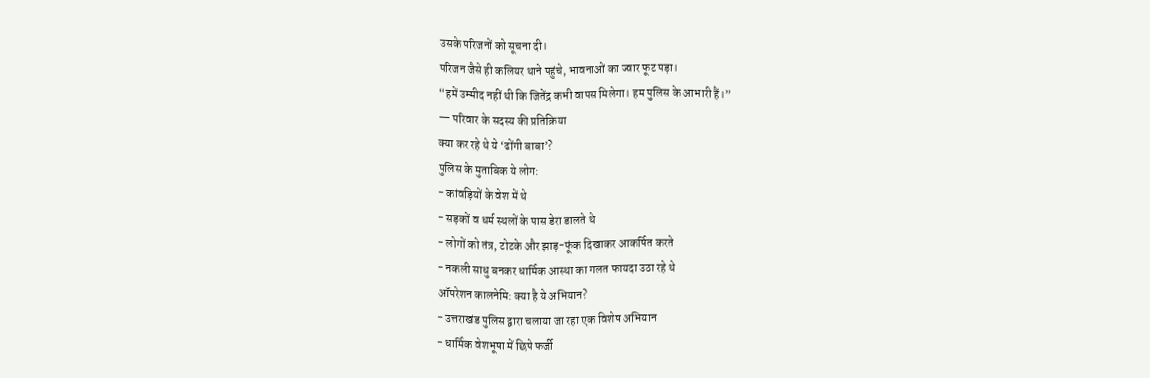उसके परिजनों को सूचना दी।
परिजन जैसे ही कलियर थाने पहुंचे, भावनाओं का ज्वार फूट पड़ा।
“हमें उम्मीद नहीं थी कि जितेंद्र कभी वापस मिलेगा। हम पुलिस के आभारी हैं।”
— परिवार के सदस्य की प्रतिक्रिया
क्या कर रहे थे ये ‘ढोंगी बाबा’?
पुलिस के मुताबिक ये लोग:
- कांवड़ियों के वेश में थे
- सड़कों व धर्म स्थलों के पास डेरा डालते थे
- लोगों को तंत्र, टोटके और झाड़-फूंक दिखाकर आकर्षित करते
- नकली साधु बनकर धार्मिक आस्था का गलत फायदा उठा रहे थे
ऑपरेशन कालनेमि: क्या है ये अभियान?
- उत्तराखंड पुलिस द्वारा चलाया जा रहा एक विशेष अभियान
- धार्मिक वेशभूषा में छिपे फर्जी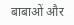बाबाओं और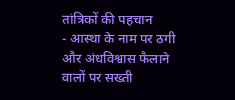तांत्रिकों की पहचान
- आस्था के नाम पर ठगी और अंधविश्वास फैलाने वालों पर सख्ती